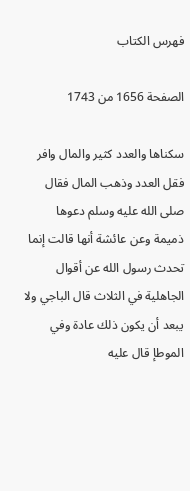فهرس الكتاب

الصفحة 1656 من 1743

سكناها والعدد كثير والمال وافر فقل العدد وذهب المال فقال صلى الله عليه وسلم دعوها ذميمة وعن عائشة أنها قالت إنما تحدث رسول الله عن أقوال الجاهلية في الثلاث قال الباجي ولا يبعد أن يكون ذلك عادة وفي الموطإ قال عليه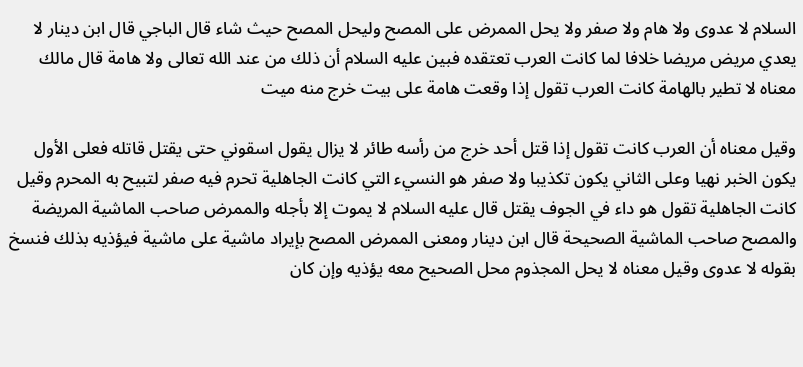السلام لا عدوى ولا هام ولا صفر ولا يحل الممرض على المصح وليحل المصح حيث شاء قال الباجي قال ابن دينار لا يعدي مريض مريضا خلافا لما كانت العرب تعتقده فبين عليه السلام أن ذلك من عند الله تعالى ولا هامة قال مالك معناه لا تطير بالهامة كانت العرب تقول إذا وقعت هامة على بيت خرج منه ميت

وقيل معناه أن العرب كانت تقول إذا قتل أحد خرج من رأسه طائر لا يزال يقول اسقوني حتى يقتل قاتله فعلى الأول يكون الخبر نهيا وعلى الثاني يكون تكذيبا ولا صفر هو النسيء التي كانت الجاهلية تحرم فيه صفر لتبيح به المحرم وقيل كانت الجاهلية تقول هو داء في الجوف يقتل قال عليه السلام لا يموت إلا بأجله والممرض صاحب الماشية المريضة والمصح صاحب الماشية الصحيحة قال ابن دينار ومعنى الممرض المصح بإيراد ماشية على ماشية فيؤذيه بذلك فنسخ بقوله لا عدوى وقيل معناه لا يحل المجذوم محل الصحيح معه يؤذيه وإن كان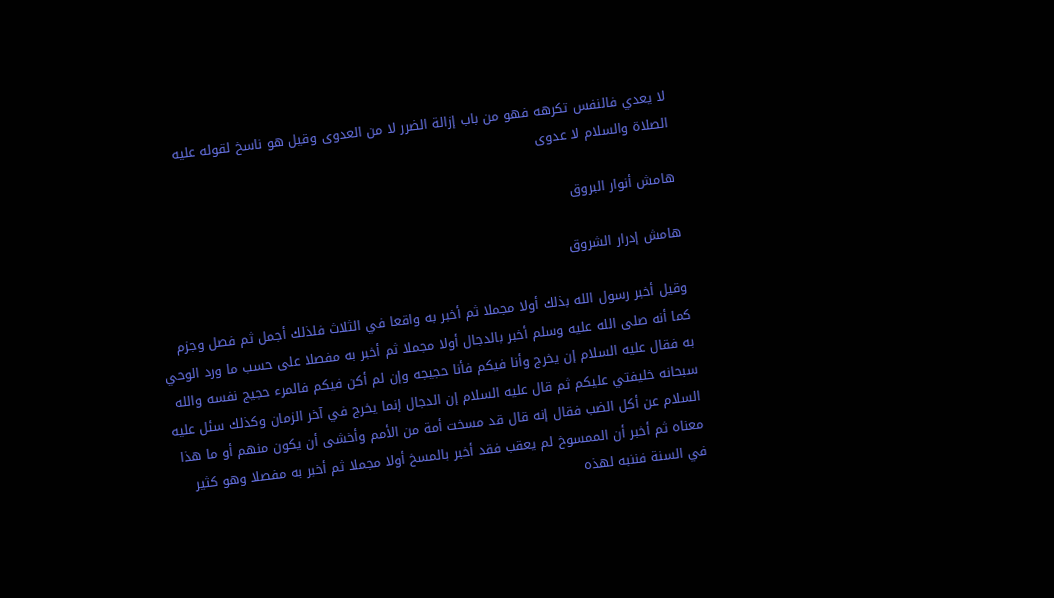لا يعدي فالنفس تكرهه فهو من باب إزالة الضرر لا من العدوى وقيل هو ناسخ لقوله عليه الصلاة والسلام لا عدوى

هامش أنوار البروق

هامش إدرار الشروق

وقيل أخبر رسول الله بذلك أولا مجملا ثم أخبر به واقعا في الثلاث فلذلك أجمل ثم فصل وجزم كما أنه صلى الله عليه وسلم أخبر بالدجال أولا مجملا ثم أخبر به مفصلا على حسب ما ورد الوحي به فقال عليه السلام إن يخرج وأنا فيكم فأنا حجيجه وإن لم أكن فيكم فالمرء حجيج نفسه والله سبحانه خليفتي عليكم ثم قال عليه السلام إن الدجال إنما يخرج في آخر الزمان وكذلك سئل عليه السلام عن أكل الضب فقال إنه قال قد مسخت أمة من الأمم وأخشى أن يكون منهم أو ما هذا معناه ثم أخبر أن الممسوخ لم يعقب فقد أخبر بالمسخ أولا مجملا ثم أخبر به مفصلا وهو كثير في السنة فننبه لهذه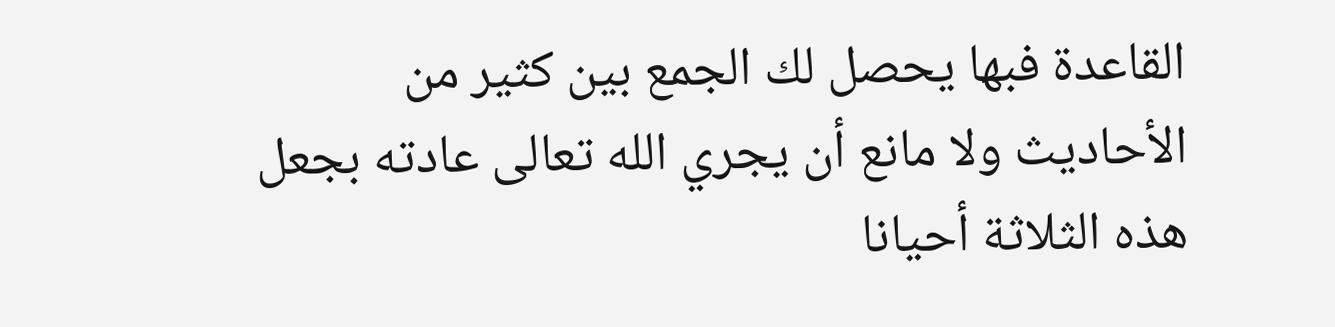القاعدة فبها يحصل لك الجمع بين كثير من الأحاديث ولا مانع أن يجري الله تعالى عادته بجعل هذه الثلاثة أحيانا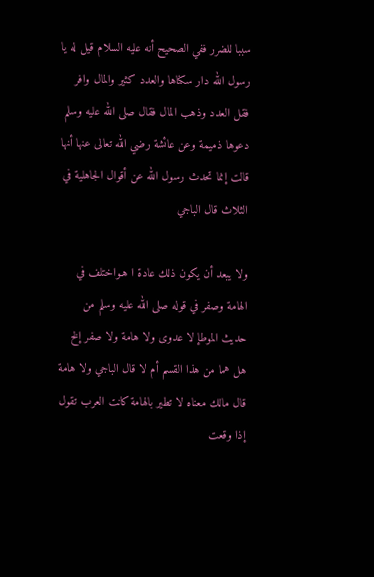سببا للضرر ففي الصحيح أنه عليه السلام قيل له يا رسول الله دار سكناها والعدد كثير والمال وافر فقل العدد وذهب المال فقال صلى الله عليه وسلم دعوها ذميمة وعن عائشة رضي الله تعالى عنها أنها قالت إنما تحدث رسول الله عن أقوال الجاهلية في الثلاث قال الباجي

ولا يبعد أن يكون ذلك عادة ا هـواختلف في الهامة وصفر في قوله صلى الله عليه وسلم من حديث الموطإ لا عدوى ولا هامة ولا صفر إلخ هل هما من هذا القسم أم لا قال الباجي ولا هامة قال مالك معناه لا تطير بالهامة كانت العرب تقول إذا وقعت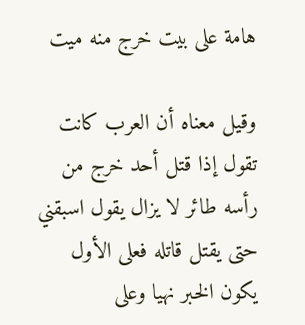هامة على بيت خرج منه ميت

وقيل معناه أن العرب كانت تقول إذا قتل أحد خرج من رأسه طائر لا يزال يقول اسبقني حتى يقتل قاتله فعلى الأول يكون الخبر نهيا وعلى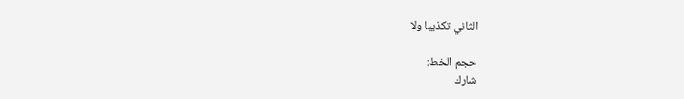الثاني تكذيبا ولا

حجم الخط:
شارك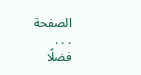الصفحة
. . .
فضلًا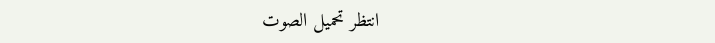انتظر تحميل الصوت